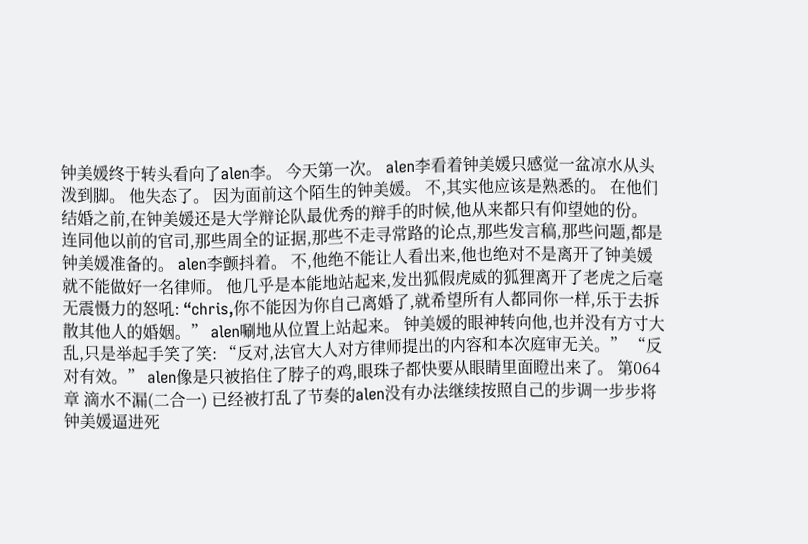钟美媛终于转头看向了alen李。 今天第一次。 alen李看着钟美媛只感觉一盆凉水从头泼到脚。 他失态了。 因为面前这个陌生的钟美媛。 不,其实他应该是熟悉的。 在他们结婚之前,在钟美媛还是大学辩论队最优秀的辩手的时候,他从来都只有仰望她的份。 连同他以前的官司,那些周全的证据,那些不走寻常路的论点,那些发言稿,那些问题,都是钟美媛准备的。 alen李颤抖着。 不,他绝不能让人看出来,他也绝对不是离开了钟美媛就不能做好一名律师。 他几乎是本能地站起来,发出狐假虎威的狐狸离开了老虎之后毫无震慑力的怒吼: “chris,你不能因为你自己离婚了,就希望所有人都同你一样,乐于去拆散其他人的婚姻。” alen唰地从位置上站起来。 钟美媛的眼神转向他,也并没有方寸大乱,只是举起手笑了笑: “反对,法官大人对方律师提出的内容和本次庭审无关。” “反对有效。” alen像是只被掐住了脖子的鸡,眼珠子都快要从眼睛里面瞪出来了。 第064章 滴水不漏(二合一) 已经被打乱了节奏的alen没有办法继续按照自己的步调一步步将钟美媛逼进死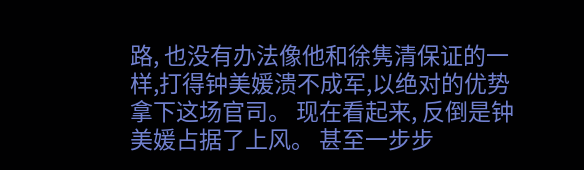路, 也没有办法像他和徐隽清保证的一样,打得钟美媛溃不成军,以绝对的优势拿下这场官司。 现在看起来, 反倒是钟美媛占据了上风。 甚至一步步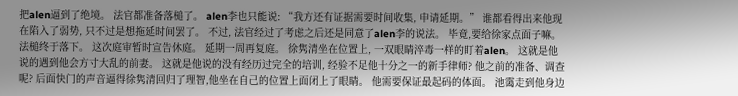把alen逼到了绝境。 法官都准备落槌了。 alen李也只能说: “我方还有证据需要时间收集, 申请延期。” 谁都看得出来他现在陷入了弱势, 只不过是想拖延时间罢了。 不过, 法官经过了考虑之后还是同意了alen李的说法。 毕竟,要给徐家点面子嘛。 法槌终于落下。 这次庭审暂时宣告休庭。 延期一周再复庭。 徐隽清坐在位置上, 一双眼睛淬毒一样的盯着alen。 这就是他说的遇到他会方寸大乱的前妻。 这就是他说的没有经历过完全的培训, 经验不足他十分之一的新手律师? 他之前的准备、调查呢? 后面快门的声音逼得徐隽清回归了理智,他坐在自己的位置上面闭上了眼睛。 他需要保证最起码的体面。 池霭走到他身边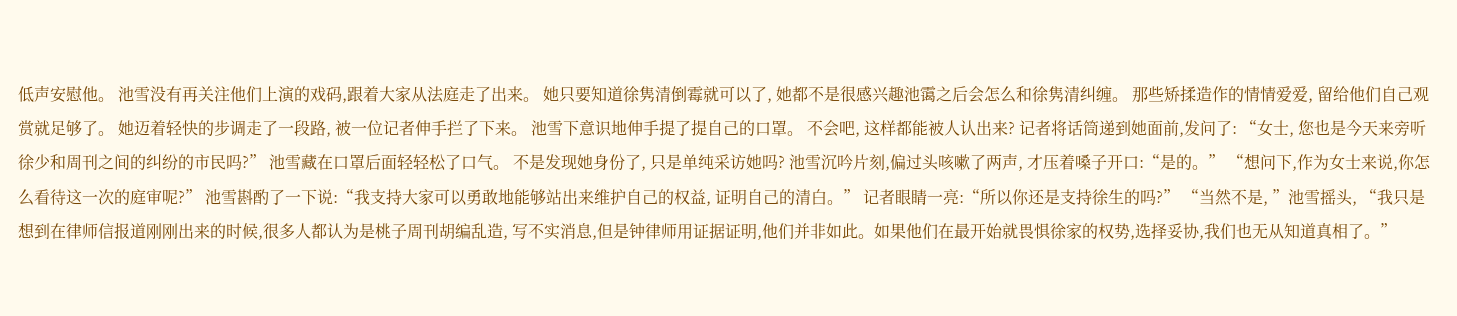低声安慰他。 池雪没有再关注他们上演的戏码,跟着大家从法庭走了出来。 她只要知道徐隽清倒霉就可以了, 她都不是很感兴趣池霭之后会怎么和徐隽清纠缠。 那些矫揉造作的情情爱爱, 留给他们自己观赏就足够了。 她迈着轻快的步调走了一段路, 被一位记者伸手拦了下来。 池雪下意识地伸手提了提自己的口罩。 不会吧, 这样都能被人认出来? 记者将话筒递到她面前,发问了: “女士, 您也是今天来旁听徐少和周刊之间的纠纷的市民吗?” 池雪藏在口罩后面轻轻松了口气。 不是发现她身份了, 只是单纯采访她吗? 池雪沉吟片刻,偏过头咳嗽了两声, 才压着嗓子开口:“是的。” “想问下,作为女士来说,你怎么看待这一次的庭审呢?” 池雪斟酌了一下说:“我支持大家可以勇敢地能够站出来维护自己的权益, 证明自己的清白。” 记者眼睛一亮:“所以你还是支持徐生的吗?” “当然不是, ”池雪摇头, “我只是想到在律师信报道刚刚出来的时候,很多人都认为是桃子周刊胡编乱造, 写不实消息,但是钟律师用证据证明,他们并非如此。如果他们在最开始就畏惧徐家的权势,选择妥协,我们也无从知道真相了。”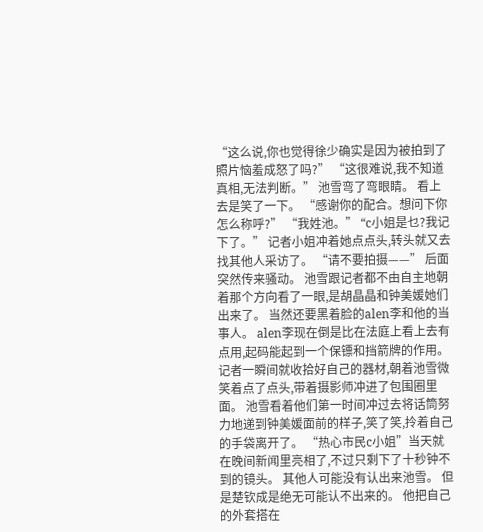“这么说,你也觉得徐少确实是因为被拍到了照片恼羞成怒了吗?” “这很难说,我不知道真相,无法判断。” 池雪弯了弯眼睛。 看上去是笑了一下。 “感谢你的配合。想问下你怎么称呼?” “我姓池。” “c小姐是乜?我记下了。” 记者小姐冲着她点点头,转头就又去找其他人采访了。 “请不要拍摄——” 后面突然传来骚动。 池雪跟记者都不由自主地朝着那个方向看了一眼,是胡晶晶和钟美媛她们出来了。 当然还要黑着脸的alen李和他的当事人。 alen李现在倒是比在法庭上看上去有点用,起码能起到一个保镖和挡箭牌的作用。 记者一瞬间就收拾好自己的器材,朝着池雪微笑着点了点头,带着摄影师冲进了包围圈里面。 池雪看着他们第一时间冲过去将话筒努力地递到钟美媛面前的样子,笑了笑,拎着自己的手袋离开了。 “热心市民c小姐”当天就在晚间新闻里亮相了,不过只剩下了十秒钟不到的镜头。 其他人可能没有认出来池雪。 但是楚钦成是绝无可能认不出来的。 他把自己的外套搭在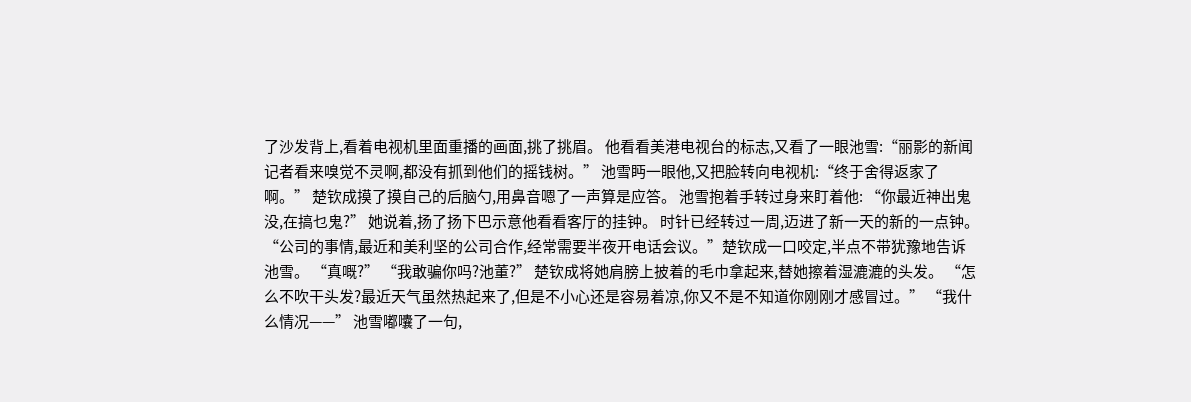了沙发背上,看着电视机里面重播的画面,挑了挑眉。 他看看美港电视台的标志,又看了一眼池雪:“丽影的新闻记者看来嗅觉不灵啊,都没有抓到他们的摇钱树。” 池雪眄一眼他,又把脸转向电视机:“终于舍得返家了啊。” 楚钦成摸了摸自己的后脑勺,用鼻音嗯了一声算是应答。 池雪抱着手转过身来盯着他: “你最近神出鬼没,在搞乜鬼?” 她说着,扬了扬下巴示意他看看客厅的挂钟。 时针已经转过一周,迈进了新一天的新的一点钟。 “公司的事情,最近和美利坚的公司合作,经常需要半夜开电话会议。”楚钦成一口咬定,半点不带犹豫地告诉池雪。 “真嘅?” “我敢骗你吗?池董?” 楚钦成将她肩膀上披着的毛巾拿起来,替她擦着湿漉漉的头发。 “怎么不吹干头发?最近天气虽然热起来了,但是不小心还是容易着凉,你又不是不知道你刚刚才感冒过。” “我什么情况——” 池雪嘟囔了一句,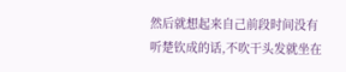然后就想起来自己前段时间没有听楚钦成的话,不吹干头发就坐在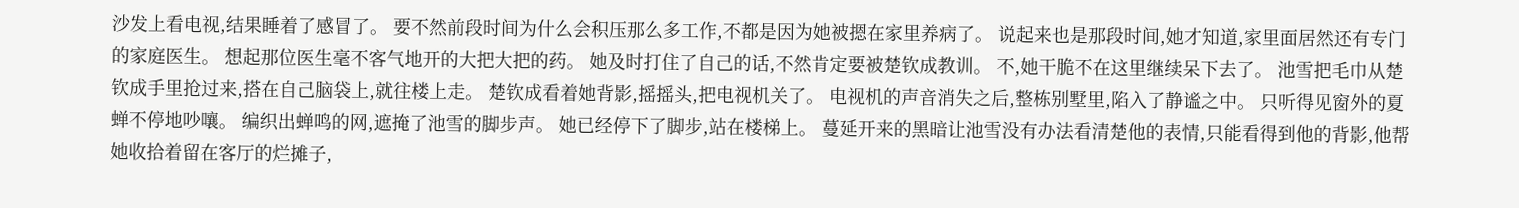沙发上看电视,结果睡着了感冒了。 要不然前段时间为什么会积压那么多工作,不都是因为她被摁在家里养病了。 说起来也是那段时间,她才知道,家里面居然还有专门的家庭医生。 想起那位医生毫不客气地开的大把大把的药。 她及时打住了自己的话,不然肯定要被楚钦成教训。 不,她干脆不在这里继续呆下去了。 池雪把毛巾从楚钦成手里抢过来,搭在自己脑袋上,就往楼上走。 楚钦成看着她背影,摇摇头,把电视机关了。 电视机的声音消失之后,整栋别墅里,陷入了静谧之中。 只听得见窗外的夏蝉不停地吵嚷。 编织出蝉鸣的网,遮掩了池雪的脚步声。 她已经停下了脚步,站在楼梯上。 蔓延开来的黑暗让池雪没有办法看清楚他的表情,只能看得到他的背影,他帮她收拾着留在客厅的烂摊子,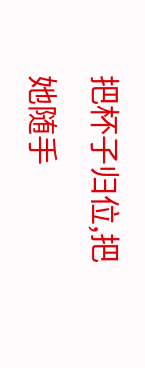把杯子归位,把她随手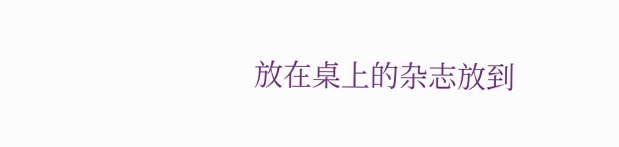放在桌上的杂志放到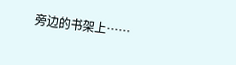旁边的书架上……